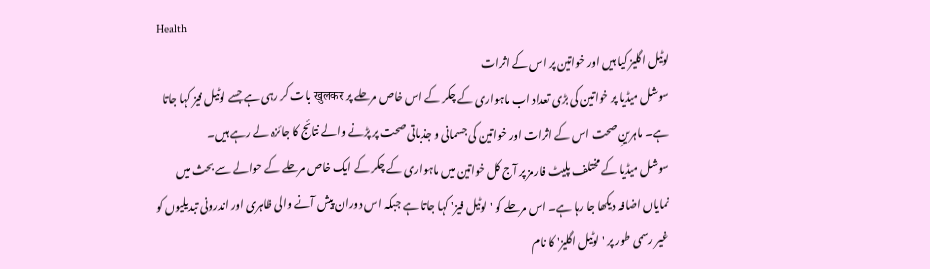Health
لوٹیل اگلیز کیا ہیں اور خواتین پر اس کے اثرات
سوشل میڈیا پر خواتین کی بڑی تعداد اب ماہواری کے چکر کے اس خاص مرحلے پر खुलकर بات کر رہی ہے جسے لوٹیل فیز کہا جاتا ہے۔ ماہرینِ صحت اس کے اثرات اور خواتین کی جسمانی و جذباتی صحت پر پڑنے والے نتائج کا جائزہ لے رہے ہیں۔
سوشل میڈیا کے مختلف پلیٹ فارمز پر آج کل خواتین میں ماہواری کے چکر کے ایک خاص مرحلے کے حوالے سے بحث میں نمایاں اضافہ دیکھا جا رہا ہے۔ اس مرحلے کو 'لوٹیل فیز' کہا جاتا ہے جبکہ اس دوران پیش آنے والی ظاہری اور اندرونی تبدیلیوں کو غیر رسمی طور پر 'لوٹیل اگلیز' کا نام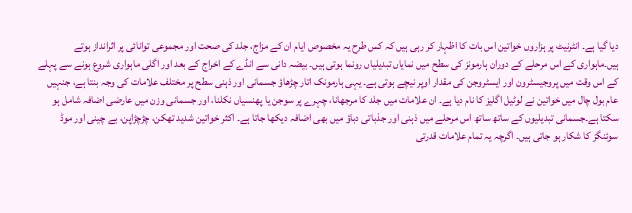دیا گیا ہے۔ انٹرنیٹ پر ہزاروں خواتین اس بات کا اظہار کر رہی ہیں کہ کس طرح یہ مخصوص ایام ان کے مزاج، جلد کی صحت اور مجموعی توانائی پر اثرانداز ہوتے ہیں۔ماہواری کے اس مرحلے کے دوران ہارمونز کی سطح میں نمایاں تبدیلیاں رونما ہوتی ہیں۔ بیضہ دانی سے انڈے کے اخراج کے بعد اور اگلی ماہواری شروع ہونے سے پہلے کے اس وقت میں پروجیسٹرون اور ایسٹروجن کی مقدار اوپر نیچے ہوتی ہے۔ یہی ہارمونک اتار چڑھاؤ جسمانی اور ذہنی سطح پر مختلف علامات کی وجہ بنتا ہے، جنہیں عام بول چال میں خواتین نے لوٹیل اگلیز کا نام دیا ہے۔ ان علامات میں جلد کا مرجھانا، چہرے پر سوجن یا پھنسیاں نکلنا، اور جسمانی وزن میں عارضی اضافہ شامل ہو سکتا ہے۔جسمانی تبدیلیوں کے ساتھ ساتھ اس مرحلے میں ذہنی اور جذباتی دباؤ میں بھی اضافہ دیکھا جاتا ہے۔ اکثر خواتین شدید تھکن، چڑچڑاپن، بے چینی اور موڈ سوئنگز کا شکار ہو جاتی ہیں۔ اگرچہ یہ تمام علامات قدرتی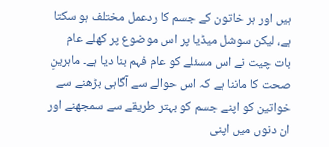ہیں اور ہر خاتون کے جسم کا ردعمل مختلف ہو سکتا ہے، لیکن سوشل میڈیا پر اس موضوع پر کھلے عام بات چیت نے اس مسئلے کو عام فہم بنا دیا ہے۔ ماہرینِ صحت کا ماننا ہے کہ اس حوالے سے آگاہی بڑھنے سے خواتین کو اپنے جسم کو بہتر طریقے سے سمجھنے اور ان دنوں میں اپنی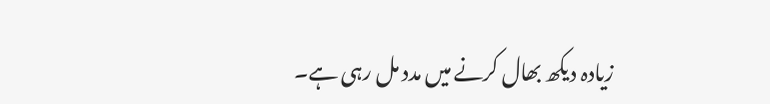زیادہ دیکھ بھال کرنے میں مدد مل رہی ہے۔